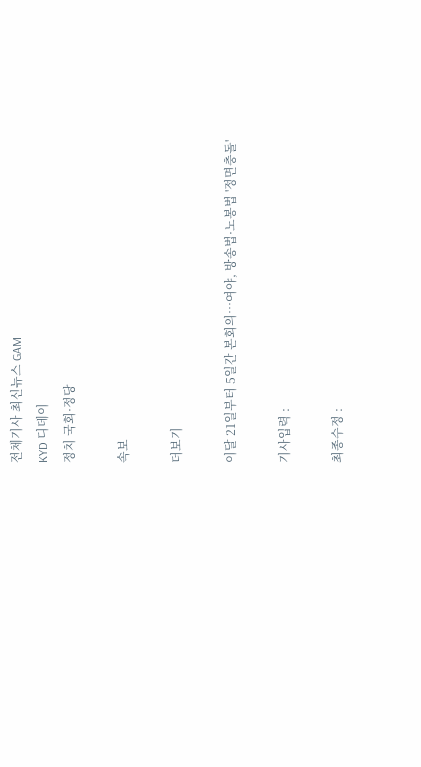전체기사 최신뉴스 GAM
KYD 디데이
정치 국회·정당

속보

더보기

이달 21일부터 5일간 본회의…여야, 방송법·노봉법 '정면충돌'

기사입력 :

최종수정 :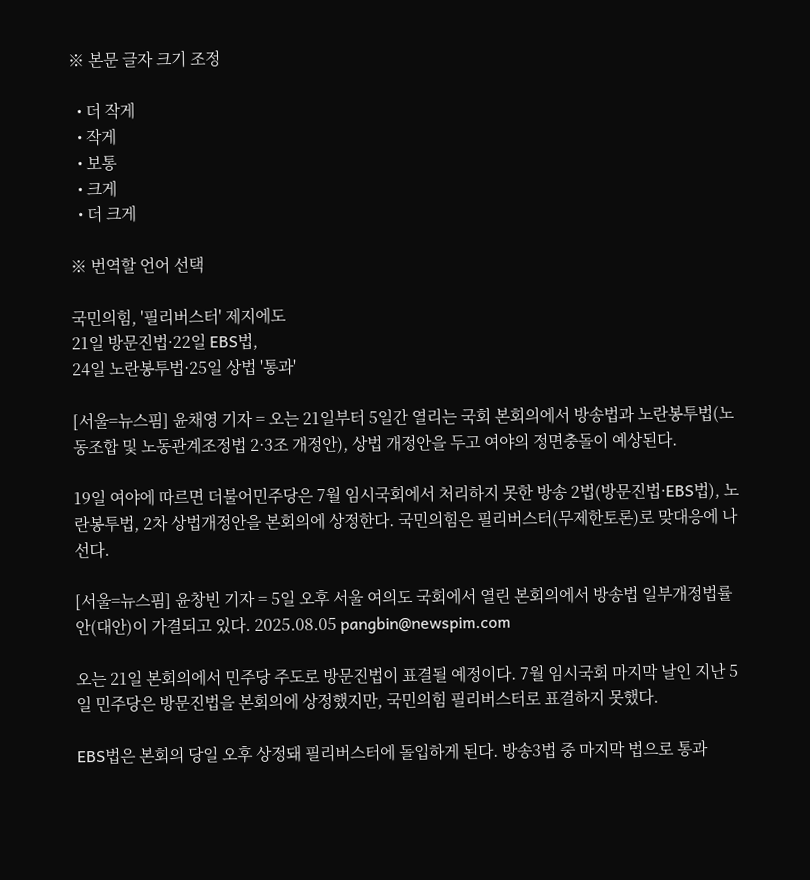※ 본문 글자 크기 조정

  • 더 작게
  • 작게
  • 보통
  • 크게
  • 더 크게

※ 번역할 언어 선택

국민의힘, '필리버스터' 제지에도
21일 방문진법·22일 EBS법,
24일 노란봉투법·25일 상법 '통과'

[서울=뉴스핌] 윤채영 기자 = 오는 21일부터 5일간 열리는 국회 본회의에서 방송법과 노란봉투법(노동조합 및 노동관계조정법 2·3조 개정안), 상법 개정안을 두고 여야의 정면충돌이 예상된다.

19일 여야에 따르면 더불어민주당은 7월 임시국회에서 처리하지 못한 방송 2법(방문진법·EBS법), 노란봉투법, 2차 상법개정안을 본회의에 상정한다. 국민의힘은 필리버스터(무제한토론)로 맞대응에 나선다.

[서울=뉴스핌] 윤창빈 기자 = 5일 오후 서울 여의도 국회에서 열린 본회의에서 방송법 일부개정법률안(대안)이 가결되고 있다. 2025.08.05 pangbin@newspim.com

오는 21일 본회의에서 민주당 주도로 방문진법이 표결될 예정이다. 7월 임시국회 마지막 날인 지난 5일 민주당은 방문진법을 본회의에 상정했지만, 국민의힘 필리버스터로 표결하지 못했다.

EBS법은 본회의 당일 오후 상정돼 필리버스터에 돌입하게 된다. 방송3법 중 마지막 법으로 통과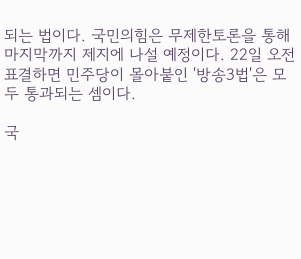되는 법이다. 국민의힘은 무제한토론을 통해 마지막까지 제지에 나설 예정이다. 22일 오전 표결하면 민주당이 몰아붙인 '방송3법'은 모두 통과되는 셈이다.

국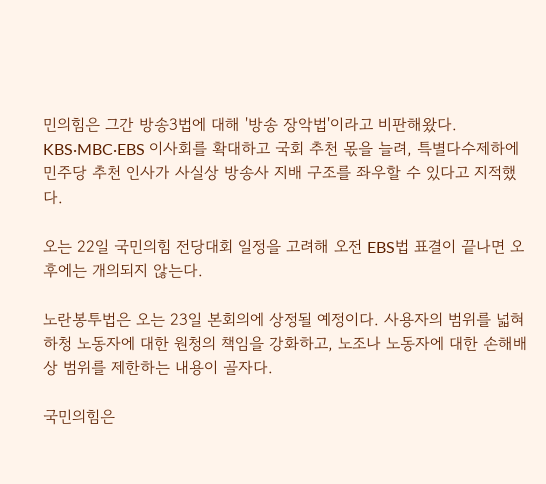민의힘은 그간 방송3법에 대해 '방송 장악법'이라고 비판해왔다. KBS·MBC·EBS 이사회를 확대하고 국회 추천 몫을 늘려, 특별다수제하에 민주당 추천 인사가 사실상 방송사 지배 구조를 좌우할 수 있다고 지적했다.

오는 22일 국민의힘 전당대회 일정을 고려해 오전 EBS법 표결이 끝나면 오후에는 개의되지 않는다.

노란봉투법은 오는 23일 본회의에 상정될 예정이다. 사용자의 범위를 넓혀 하청 노동자에 대한 원청의 책임을 강화하고, 노조나 노동자에 대한 손해배상 범위를 제한하는 내용이 골자다.

국민의힘은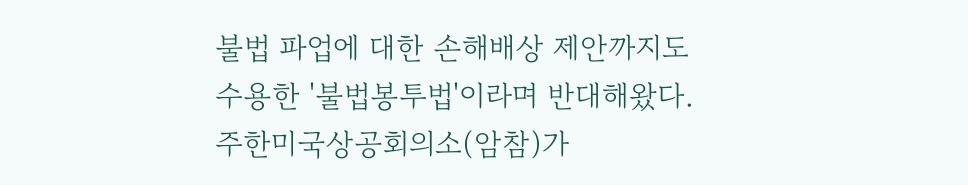불법 파업에 대한 손해배상 제안까지도 수용한 '불법봉투법'이라며 반대해왔다. 주한미국상공회의소(암참)가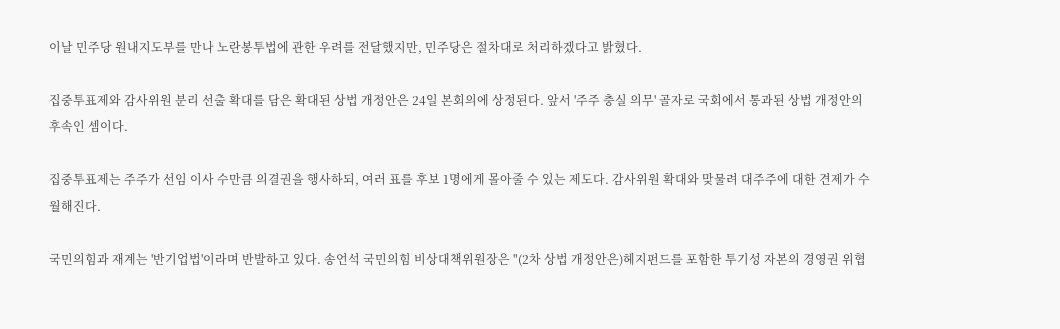이날 민주당 원내지도부를 만나 노란봉투법에 관한 우려를 전달했지만, 민주당은 절차대로 처리하겠다고 밝혔다.

집중투표제와 감사위원 분리 선출 확대를 담은 확대된 상법 개정안은 24일 본회의에 상정된다. 앞서 '주주 충실 의무' 골자로 국회에서 통과된 상법 개정안의 후속인 셈이다.

집중투표제는 주주가 선임 이사 수만큼 의결권을 행사하되, 여러 표를 후보 1명에게 몰아줄 수 있는 제도다. 감사위원 확대와 맞물려 대주주에 대한 견제가 수월해진다.

국민의힘과 재계는 '반기업법'이라며 반발하고 있다. 송언석 국민의힘 비상대책위원장은 "(2차 상법 개정안은)헤지펀드를 포함한 투기성 자본의 경영권 위협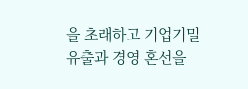을 초래하고 기업기밀 유출과 경영 혼선을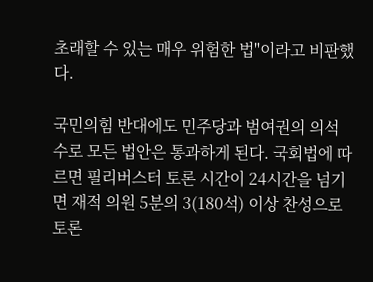초래할 수 있는 매우 위험한 법"이라고 비판했다.

국민의힘 반대에도 민주당과 범여권의 의석 수로 모든 법안은 통과하게 된다. 국회법에 따르면 필리버스터 토론 시간이 24시간을 넘기면 재적 의원 5분의 3(180석) 이상 찬성으로 토론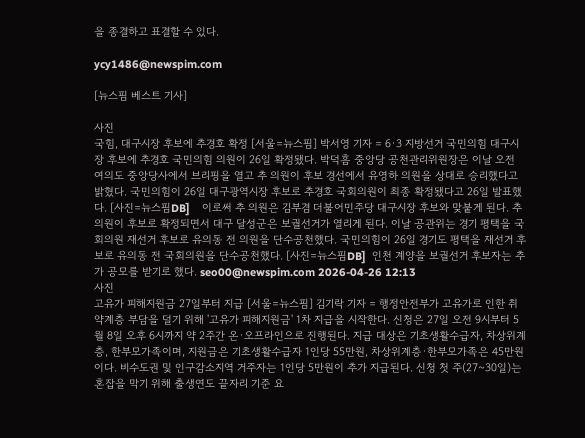을 종결하고 표결할 수 있다.

ycy1486@newspim.com

[뉴스핌 베스트 기사]

사진
국힘, 대구시장 후보에 추경호 확정 [서울=뉴스핌] 박서영 기자 = 6·3 지방선거 국민의힘 대구시장 후보에 추경호 국민의힘 의원이 26일 확정됐다. 박덕흠 중앙당 공천관리위원장은 이날 오전 여의도 중앙당사에서 브리핑을 열고 추 의원이 후보 경선에서 유영하 의원을 상대로 승리했다고 밝혔다. 국민의힘이 26일 대구광역시장 후보로 추경호 국회의원이 최종 확정됐다고 26일 발표했다. [사진=뉴스핌DB]    이로써 추 의원은 김부겸 더불어민주당 대구시장 후보와 맞붙게 된다. 추 의원이 후보로 확정되면서 대구 달성군은 보궐선거가 열리게 된다. 이날 공관위는 경기 평택을 국회의원 재선거 후보로 유의동 전 의원을 단수공천했다. 국민의힘이 26일 경기도 평택을 재선거 후보로 유의동 전 국회의원을 단수공천했다. [사진=뉴스핌DB]  인천 계양을 보궐선거 후보자는 추가 공모를 받기로 했다. seo00@newspim.com 2026-04-26 12:13
사진
고유가 피해지원금 27일부터 지급 [서울=뉴스핌] 김기락 기자 = 행정안전부가 고유가로 인한 취약계층 부담을 덜기 위해 '고유가 피해지원금' 1차 지급을 시작한다. 신청은 27일 오전 9시부터 5월 8일 오후 6시까지 약 2주간 온·오프라인으로 진행된다. 지급 대상은 기초생활수급자, 차상위계층, 한부모가족이며, 지원금은 기초생활수급자 1인당 55만원, 차상위계층·한부모가족은 45만원이다. 비수도권 및 인구감소지역 거주자는 1인당 5만원이 추가 지급된다. 신청 첫 주(27~30일)는 혼잡을 막기 위해 출생연도 끝자리 기준 요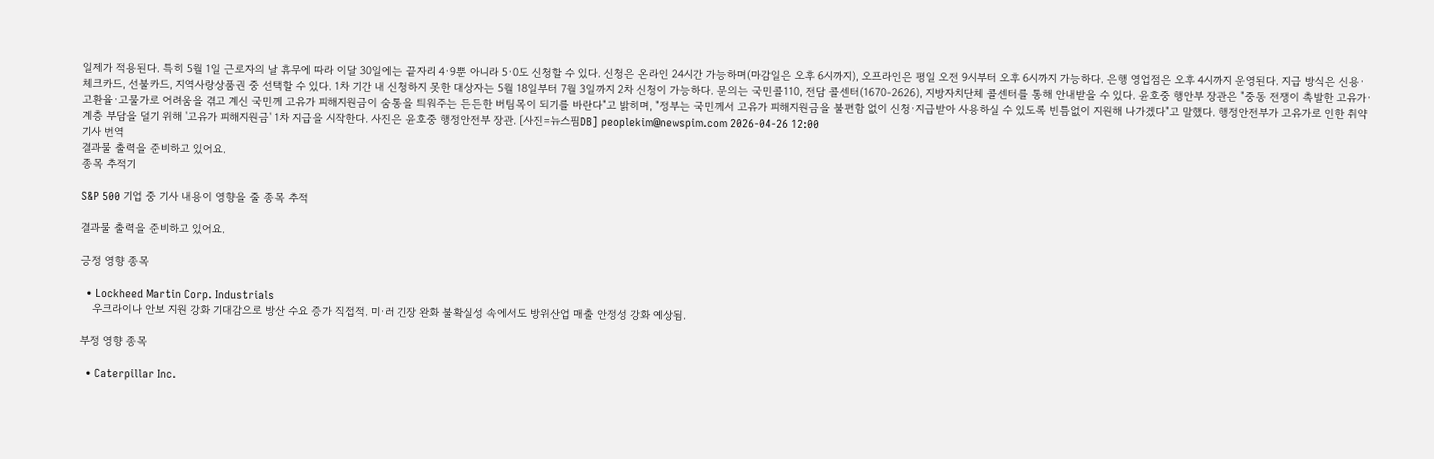일제가 적용된다. 특히 5월 1일 근로자의 날 휴무에 따라 이달 30일에는 끝자리 4·9뿐 아니라 5·0도 신청할 수 있다. 신청은 온라인 24시간 가능하며(마감일은 오후 6시까지), 오프라인은 평일 오전 9시부터 오후 6시까지 가능하다. 은행 영업점은 오후 4시까지 운영된다. 지급 방식은 신용·체크카드, 선불카드, 지역사랑상품권 중 선택할 수 있다. 1차 기간 내 신청하지 못한 대상자는 5월 18일부터 7월 3일까지 2차 신청이 가능하다. 문의는 국민콜110, 전담 콜센터(1670-2626), 지방자치단체 콜센터를 통해 안내받을 수 있다. 윤호중 행안부 장관은 "중동 전쟁이 촉발한 고유가·고환율·고물가로 어려움을 겪고 계신 국민께 고유가 피해지원금이 숨통을 틔워주는 든든한 버팀목이 되기를 바란다"고 밝히며, "정부는 국민께서 고유가 피해지원금을 불편함 없이 신청·지급받아 사용하실 수 있도록 빈틈없이 지원해 나가겠다"고 말했다. 행정안전부가 고유가로 인한 취약계층 부담을 덜기 위해 '고유가 피해지원금' 1차 지급을 시작한다. 사진은 윤호중 행정안전부 장관. [사진=뉴스핌DB] peoplekim@newspim.com 2026-04-26 12:00
기사 번역
결과물 출력을 준비하고 있어요.
종목 추적기

S&P 500 기업 중 기사 내용이 영향을 줄 종목 추적

결과물 출력을 준비하고 있어요.

긍정 영향 종목

  • Lockheed Martin Corp. Industrials
    우크라이나 안보 지원 강화 기대감으로 방산 수요 증가 직접적. 미·러 긴장 완화 불확실성 속에서도 방위산업 매출 안정성 강화 예상됨.

부정 영향 종목

  • Caterpillar Inc.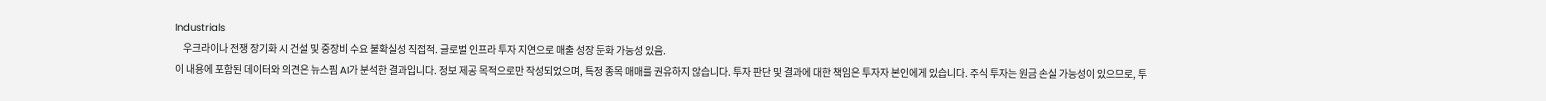Industrials
    우크라이나 전쟁 장기화 시 건설 및 중장비 수요 불확실성 직접적. 글로벌 인프라 투자 지연으로 매출 성장 둔화 가능성 있음.
이 내용에 포함된 데이터와 의견은 뉴스핌 AI가 분석한 결과입니다. 정보 제공 목적으로만 작성되었으며, 특정 종목 매매를 권유하지 않습니다. 투자 판단 및 결과에 대한 책임은 투자자 본인에게 있습니다. 주식 투자는 원금 손실 가능성이 있으므로, 투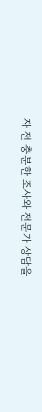자 전 충분한 조사와 전문가 상담을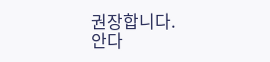권장합니다.
안다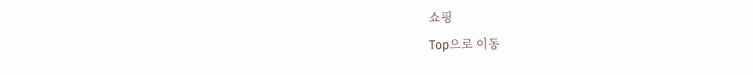쇼핑
Top으로 이동